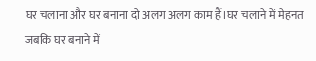घर चलाना और घर बनाना दो अलग अलग काम हैं।घर चलाने में मेहनत जबकि घर बनाने में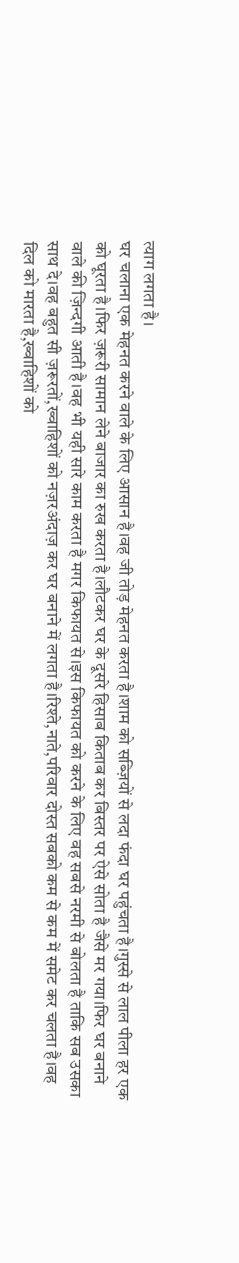त्याग लगता है।
घर चलाना एक मेहनत करने वाले के लिए आसान है।वह जी तोड़ मेहनत करता है।शाम को सब्ज़ियों से लदा फंदा घर पहुंचता है।गुस्से से लाल पीला हर एक को घूरता है।फिर ज़रूरी सामान लेने बाजार का रुख करता है।लौटकर घर के दूसरे हिसाब किताब कर बिस्तर पर ऐसे सोता है जैसे मर गया।फिर घर बनाने वाले की ज़िन्दगी आती है।वह भी यही सारे काम करता है मगर किफायत से।इस किफायत को करने के लिए वह सबसे नरमी से बोलता है ताकि सब उसका साथ दे।वह बहुत सी ज़रूरतों,ख्वाहिशों को नज़रअंदाज़ कर घर बनाने में लगता है।रिश्ते,नाते,परिवार दोस्त सबको कम से कम में समेट कर चलता है।वह दिल को मारता है,ख्वाहिशों को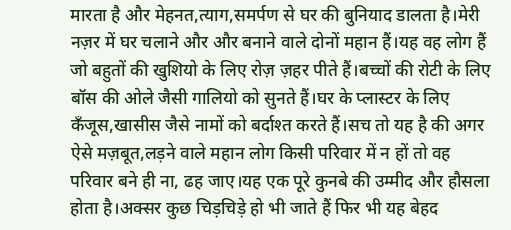मारता है और मेहनत,त्याग,समर्पण से घर की बुनियाद डालता है।मेरी नज़र में घर चलाने और और बनाने वाले दोनों महान हैं।यह वह लोग हैं जो बहुतों की खुशियो के लिए रोज़ ज़हर पीते हैं।बच्चों की रोटी के लिए बॉस की ओले जैसी गालियो को सुनते हैं।घर के प्लास्टर के लिए कँजूस,खासीस जैसे नामों को बर्दाश्त करते हैं।सच तो यह है की अगर ऐसे मज़बूत,लड़ने वाले महान लोग किसी परिवार में न हों तो वह परिवार बने ही ना, ढह जाए।यह एक पूरे कुनबे की उम्मीद और हौसला होता है।अक्सर कुछ चिड़चिड़े हो भी जाते हैं फिर भी यह बेहद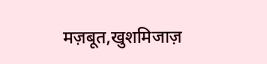मज़बूत,खुशमिजाज़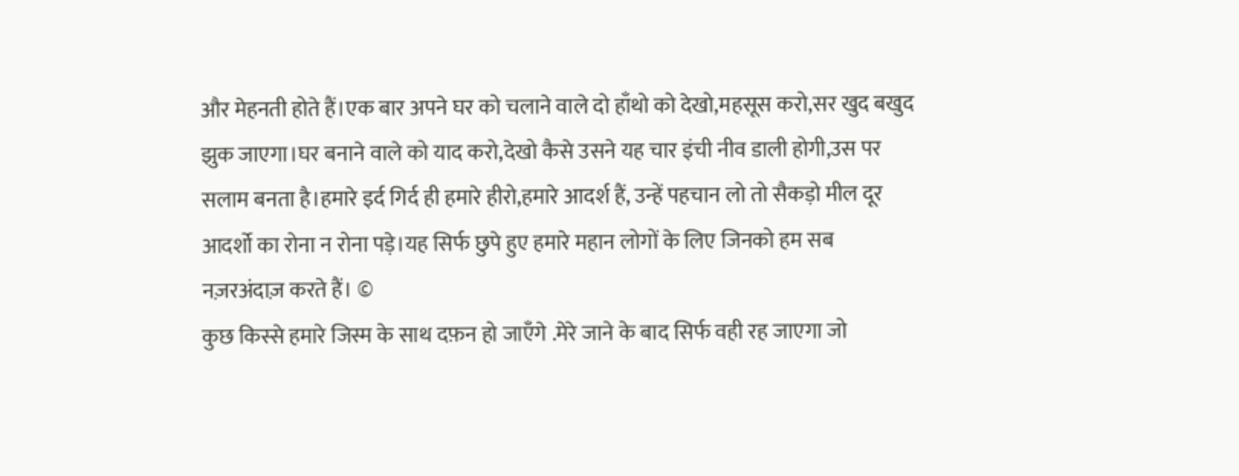और मेहनती होते हैं।एक बार अपने घर को चलाने वाले दो हाँथो को देखो,महसूस करो,सर खुद बखुद झुक जाएगा।घर बनाने वाले को याद करो,देखो कैसे उसने यह चार इंची नीव डाली होगी,उस पर सलाम बनता है।हमारे इर्द गिर्द ही हमारे हीरो,हमारे आदर्श हैं, उन्हें पहचान लो तो सैकड़ो मील दूर आदर्शो का रोना न रोना पड़े।यह सिर्फ छुपे हुए हमारे महान लोगों के लिए जिनको हम सब नज़रअंदाज़ करते हैं। ©
कुछ किस्से हमारे जिस्म के साथ दफ़न हो जाएँगे .मेरे जाने के बाद सिर्फ वही रह जाएगा जो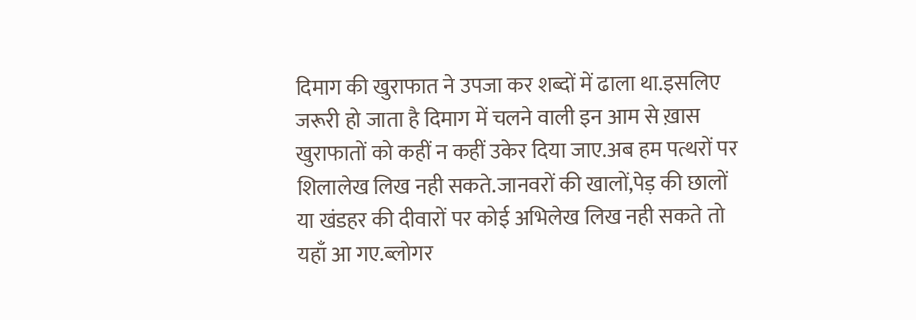दिमाग की खुराफात ने उपजा कर शब्दों में ढाला था.इसलिए जरूरी हो जाता है दिमाग में चलने वाली इन आम से ख़ास खुराफातों को कहीं न कहीं उकेर दिया जाए.अब हम पत्थरों पर शिलालेख लिख नही सकते.जानवरों की खालों,पेड़ की छालों या खंडहर की दीवारों पर कोई अभिलेख लिख नही सकते तो यहाँ आ गए.ब्लोगर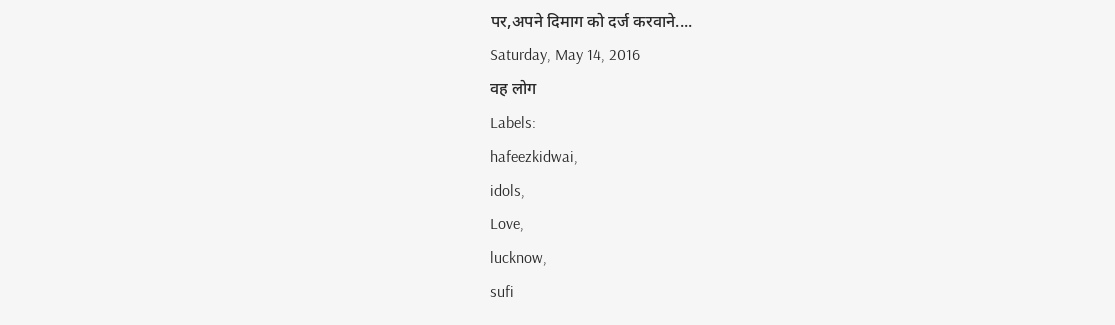पर,अपने दिमाग को दर्ज करवाने....
Saturday, May 14, 2016
वह लोग
Labels:
hafeezkidwai,
idols,
Love,
lucknow,
sufi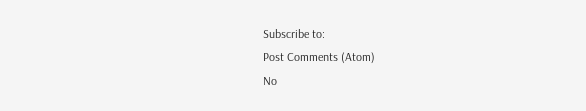Subscribe to:
Post Comments (Atom)
No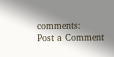comments:
Post a Comment